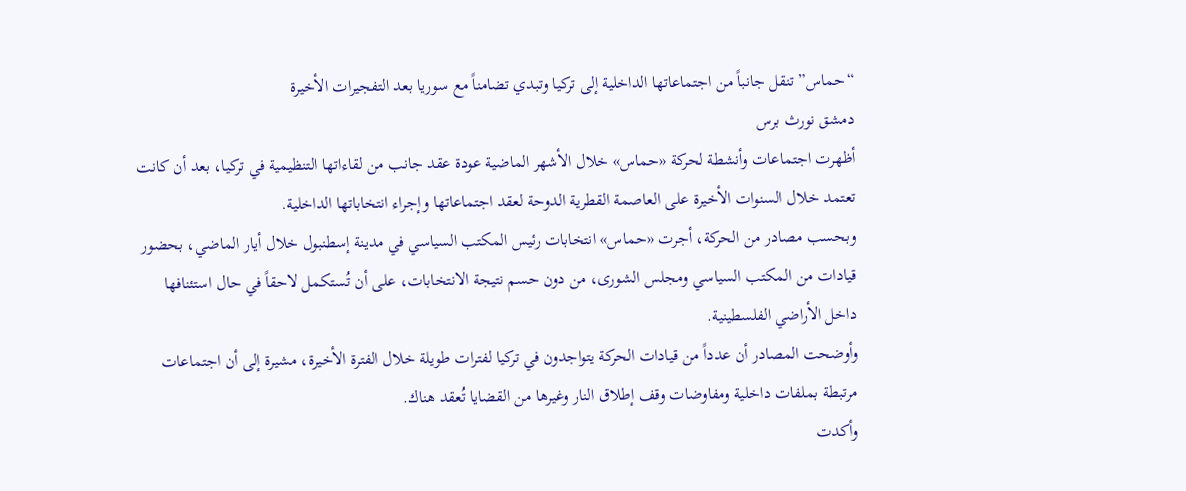“حماس” تنقل جانباً من اجتماعاتها الداخلية إلى تركيا وتبدي تضامناً مع سوريا بعد التفجيرات الأخيرة
دمشق نورث برس
أظهرت اجتماعات وأنشطة لحركة «حماس» خلال الأشهر الماضية عودة عقد جانب من لقاءاتها التنظيمية في تركيا، بعد أن كانت تعتمد خلال السنوات الأخيرة على العاصمة القطرية الدوحة لعقد اجتماعاتها وإجراء انتخاباتها الداخلية.
وبحسب مصادر من الحركة، أجرت «حماس» انتخابات رئيس المكتب السياسي في مدينة إسطنبول خلال أيار الماضي، بحضور قيادات من المكتب السياسي ومجلس الشورى، من دون حسم نتيجة الانتخابات، على أن تُستكمل لاحقاً في حال استئنافها داخل الأراضي الفلسطينية.
وأوضحت المصادر أن عدداً من قيادات الحركة يتواجدون في تركيا لفترات طويلة خلال الفترة الأخيرة، مشيرة إلى أن اجتماعات مرتبطة بملفات داخلية ومفاوضات وقف إطلاق النار وغيرها من القضايا تُعقد هناك.
وأكدت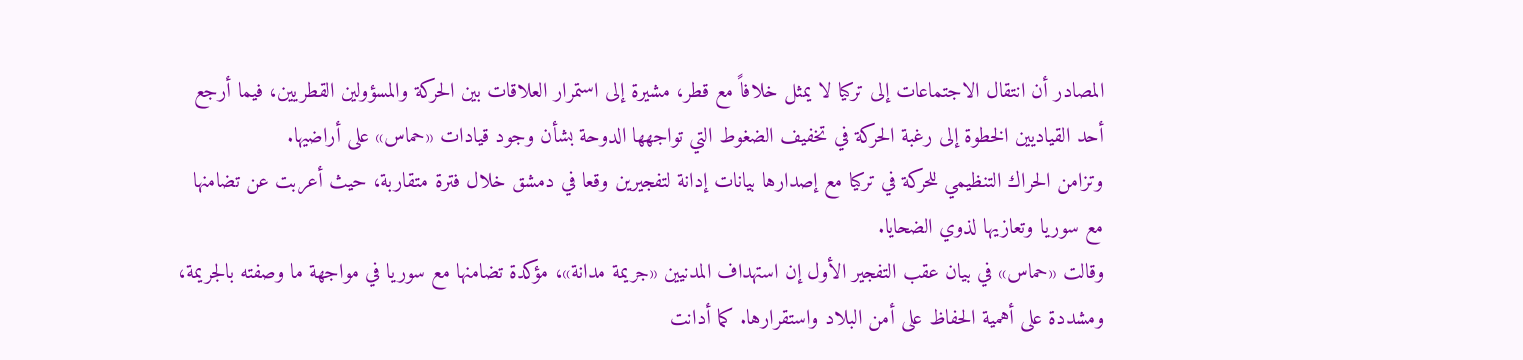المصادر أن انتقال الاجتماعات إلى تركيا لا يمثل خلافاً مع قطر، مشيرة إلى استمرار العلاقات بين الحركة والمسؤولين القطريين، فيما أرجع أحد القياديين الخطوة إلى رغبة الحركة في تخفيف الضغوط التي تواجهها الدوحة بشأن وجود قيادات «حماس» على أراضيها.
وتزامن الحراك التنظيمي للحركة في تركيا مع إصدارها بيانات إدانة لتفجيرين وقعا في دمشق خلال فترة متقاربة، حيث أعربت عن تضامنها مع سوريا وتعازيها لذوي الضحايا.
وقالت «حماس» في بيان عقب التفجير الأول إن استهداف المدنيين «جريمة مدانة»، مؤكدة تضامنها مع سوريا في مواجهة ما وصفته بالجريمة، ومشددة على أهمية الحفاظ على أمن البلاد واستقرارها. كما أدانت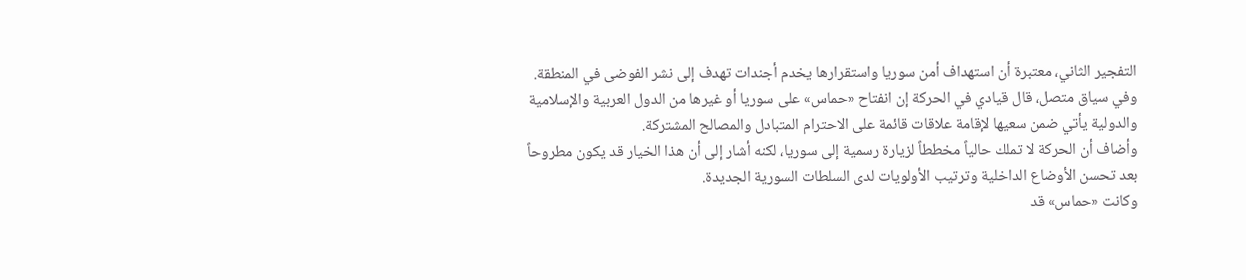التفجير الثاني، معتبرة أن استهداف أمن سوريا واستقرارها يخدم أجندات تهدف إلى نشر الفوضى في المنطقة.
وفي سياق متصل، قال قيادي في الحركة إن انفتاح «حماس» على سوريا أو غيرها من الدول العربية والإسلامية والدولية يأتي ضمن سعيها لإقامة علاقات قائمة على الاحترام المتبادل والمصالح المشتركة.
وأضاف أن الحركة لا تملك حالياً مخططاً لزيارة رسمية إلى سوريا، لكنه أشار إلى أن هذا الخيار قد يكون مطروحاً بعد تحسن الأوضاع الداخلية وترتيب الأولويات لدى السلطات السورية الجديدة.
وكانت «حماس» قد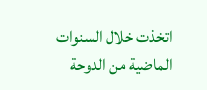اتخذت خلال السنوات الماضية من الدوحة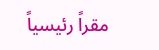مقراً رئيسياً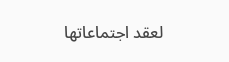لعقد اجتماعاتها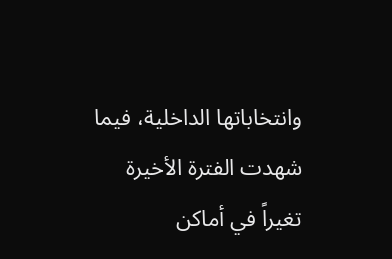وانتخاباتها الداخلية، فيما شهدت الفترة الأخيرة تغيراً في أماكن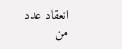انعقاد عدد من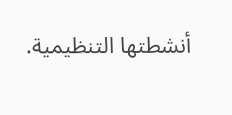أنشطتها التنظيمية.